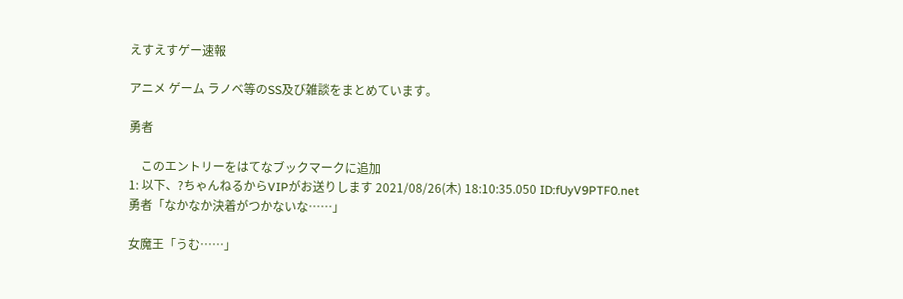えすえすゲー速報

アニメ ゲーム ラノベ等のSS及び雑談をまとめています。

勇者

    このエントリーをはてなブックマークに追加
1: 以下、?ちゃんねるからVIPがお送りします 2021/08/26(木) 18:10:35.050 ID:fUyV9PTF0.net
勇者「なかなか決着がつかないな……」

女魔王「うむ……」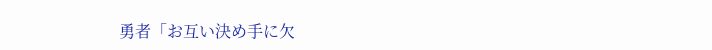勇者「お互い決め手に欠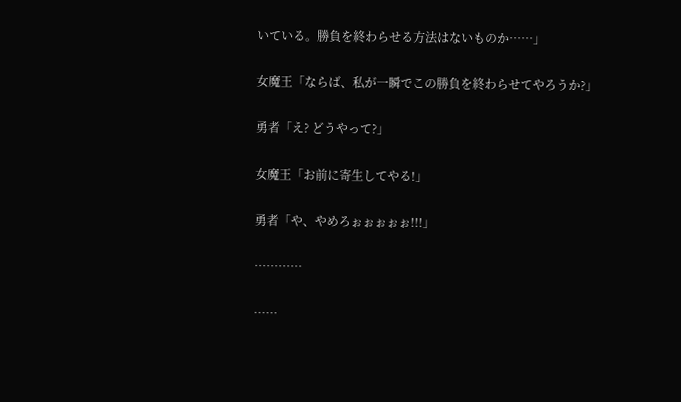いている。勝負を終わらせる方法はないものか……」

女魔王「ならば、私が一瞬でこの勝負を終わらせてやろうか?」

勇者「え? どうやって?」

女魔王「お前に寄生してやる!」

勇者「や、やめろぉぉぉぉぉ!!!」

…………

……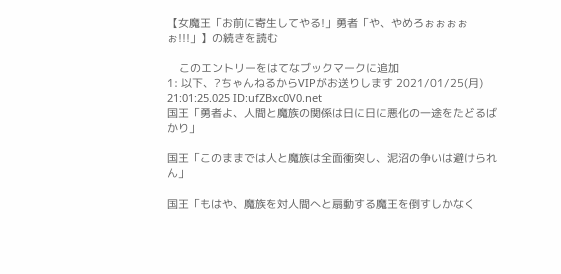【女魔王「お前に寄生してやる!」勇者「や、やめろぉぉぉぉぉ!!!」】の続きを読む

    このエントリーをはてなブックマークに追加
1: 以下、?ちゃんねるからVIPがお送りします 2021/01/25(月) 21:01:25.025 ID:ufZBxc0V0.net
国王「勇者よ、人間と魔族の関係は日に日に悪化の一途をたどるばかり」

国王「このままでは人と魔族は全面衝突し、泥沼の争いは避けられん」

国王「もはや、魔族を対人間へと扇動する魔王を倒すしかなく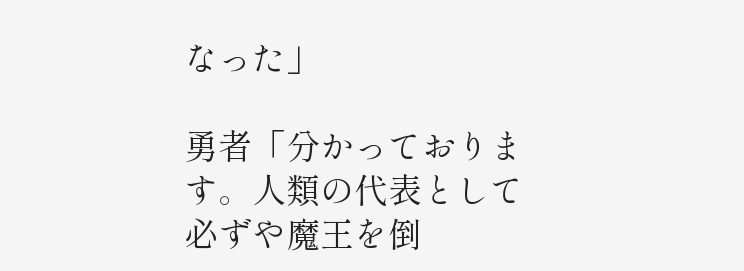なった」

勇者「分かっております。人類の代表として必ずや魔王を倒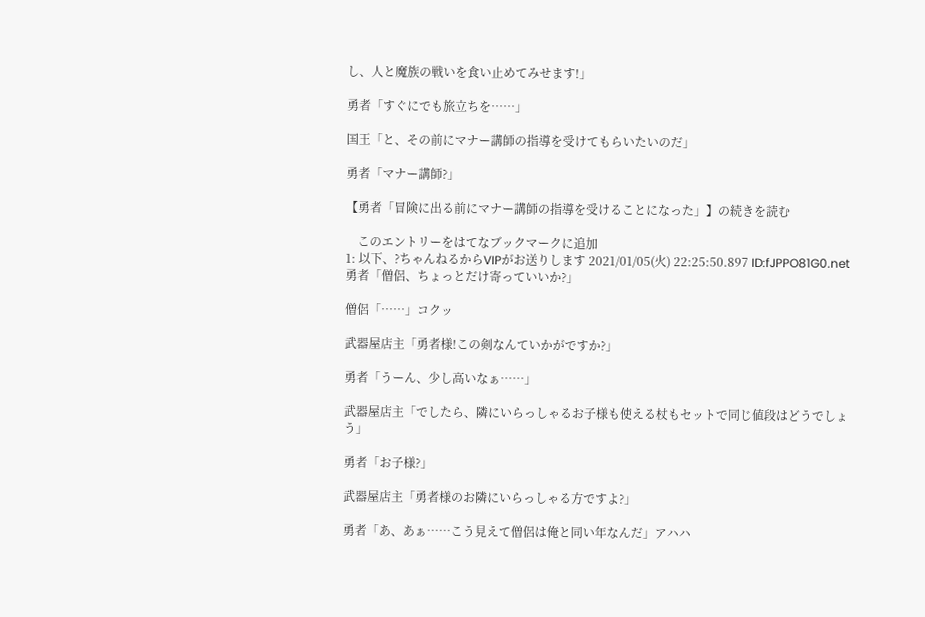し、人と魔族の戦いを食い止めてみせます!」

勇者「すぐにでも旅立ちを……」

国王「と、その前にマナー講師の指導を受けてもらいたいのだ」

勇者「マナー講師?」

【勇者「冒険に出る前にマナー講師の指導を受けることになった」】の続きを読む

    このエントリーをはてなブックマークに追加
1: 以下、?ちゃんねるからVIPがお送りします 2021/01/05(火) 22:25:50.897 ID:fJPPO81G0.net
勇者「僧侶、ちょっとだけ寄っていいか?」

僧侶「……」コクッ

武器屋店主「勇者様!この剣なんていかがですか?」

勇者「うーん、少し高いなぁ……」

武器屋店主「でしたら、隣にいらっしゃるお子様も使える杖もセットで同じ値段はどうでしょう」

勇者「お子様?」

武器屋店主「勇者様のお隣にいらっしゃる方ですよ?」

勇者「あ、あぁ……こう見えて僧侶は俺と同い年なんだ」アハハ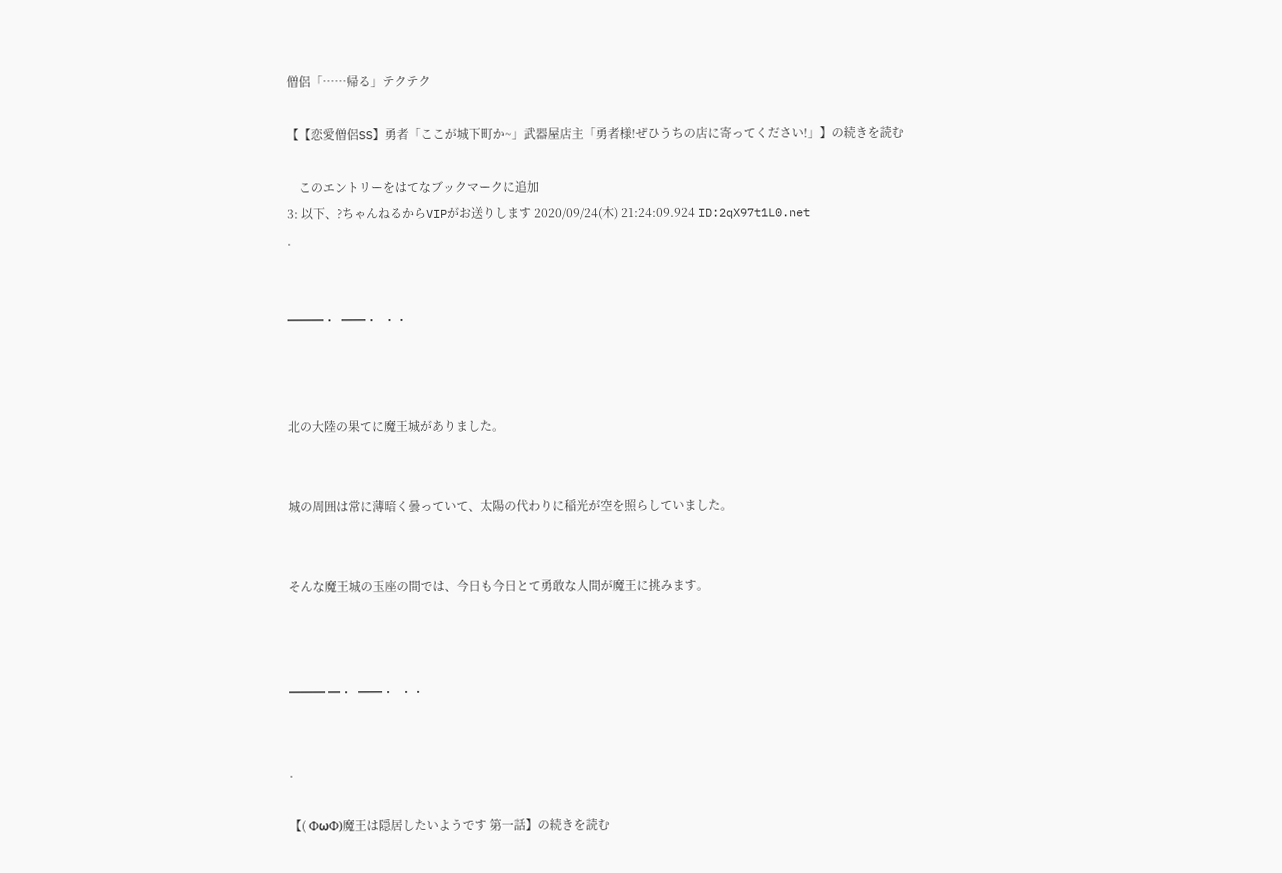僧侶「……帰る」テクテク

【【恋愛僧侶SS】勇者「ここが城下町か~」武器屋店主「勇者様!ぜひうちの店に寄ってください!」】の続きを読む

    このエントリーをはてなブックマークに追加
3: 以下、?ちゃんねるからVIPがお送りします 2020/09/24(木) 21:24:09.924 ID:2qX97t1L0.net
.


━━━・  ━━・  ・・



北の大陸の果てに魔王城がありました。


城の周囲は常に薄暗く曇っていて、太陽の代わりに稲光が空を照らしていました。


そんな魔王城の玉座の間では、今日も今日とて勇敢な人間が魔王に挑みます。



━━━ ━・  ━━・  ・・


.

【( ФωФ)魔王は隠居したいようです 第一話】の続きを読む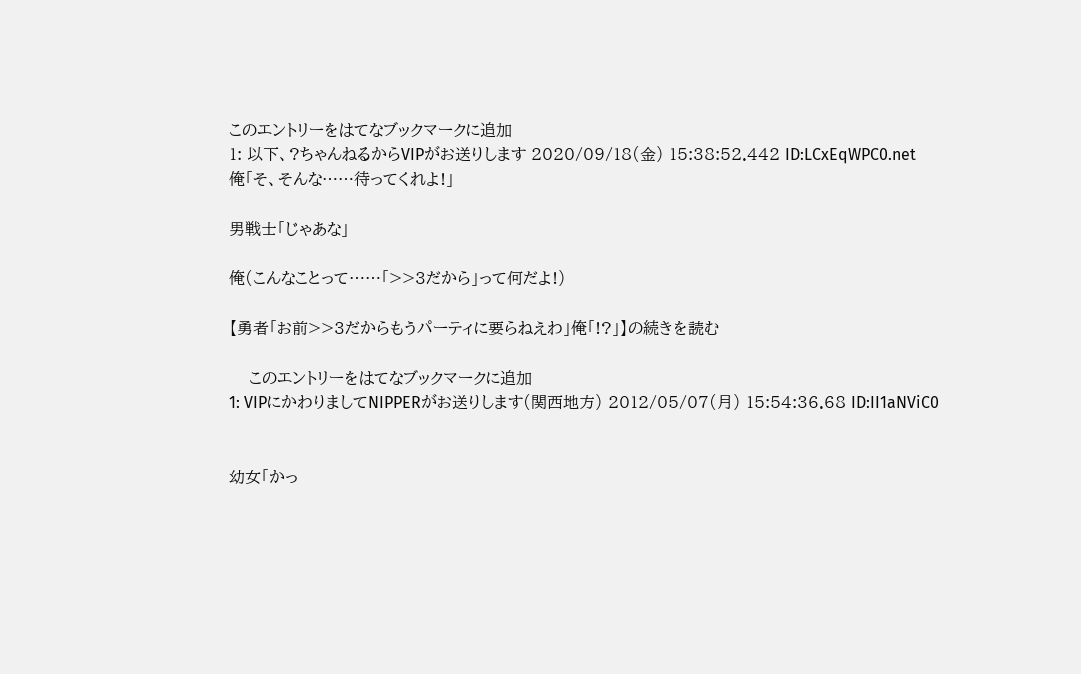このエントリーをはてなブックマークに追加
1: 以下、?ちゃんねるからVIPがお送りします 2020/09/18(金) 15:38:52.442 ID:LCxEqWPC0.net
俺「そ、そんな……待ってくれよ!」

男戦士「じゃあな」

俺(こんなことって……「>>3だから」って何だよ!)

【勇者「お前>>3だからもうパーティに要らねえわ」俺「!?」】の続きを読む

    このエントリーをはてなブックマークに追加
1: VIPにかわりましてNIPPERがお送りします(関西地方) 2012/05/07(月) 15:54:36.68 ID:II1aNViC0


幼女「かっ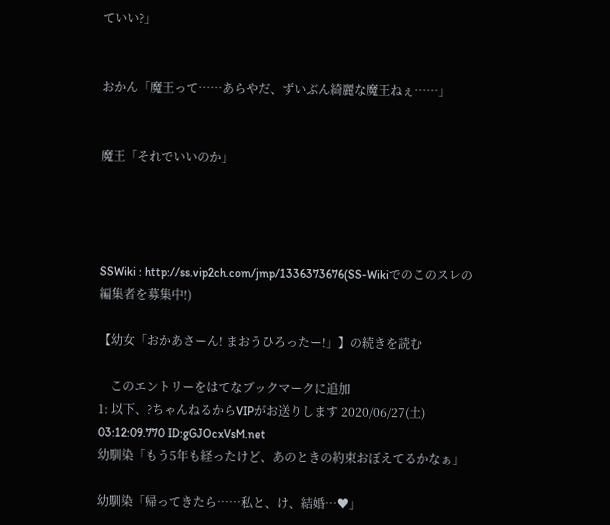ていい?」


おかん「魔王って……あらやだ、ずいぶん綺麗な魔王ねぇ……」


魔王「それでいいのか」




SSWiki : http://ss.vip2ch.com/jmp/1336373676(SS-Wikiでのこのスレの編集者を募集中!)

【幼女「おかあさーん! まおうひろったー!」】の続きを読む

    このエントリーをはてなブックマークに追加
1: 以下、?ちゃんねるからVIPがお送りします 2020/06/27(土) 03:12:09.770 ID:gGJOcxVsM.net
幼馴染「もう5年も経ったけど、あのときの約束おぼえてるかなぁ」

幼馴染「帰ってきたら……私と、け、結婚…♥」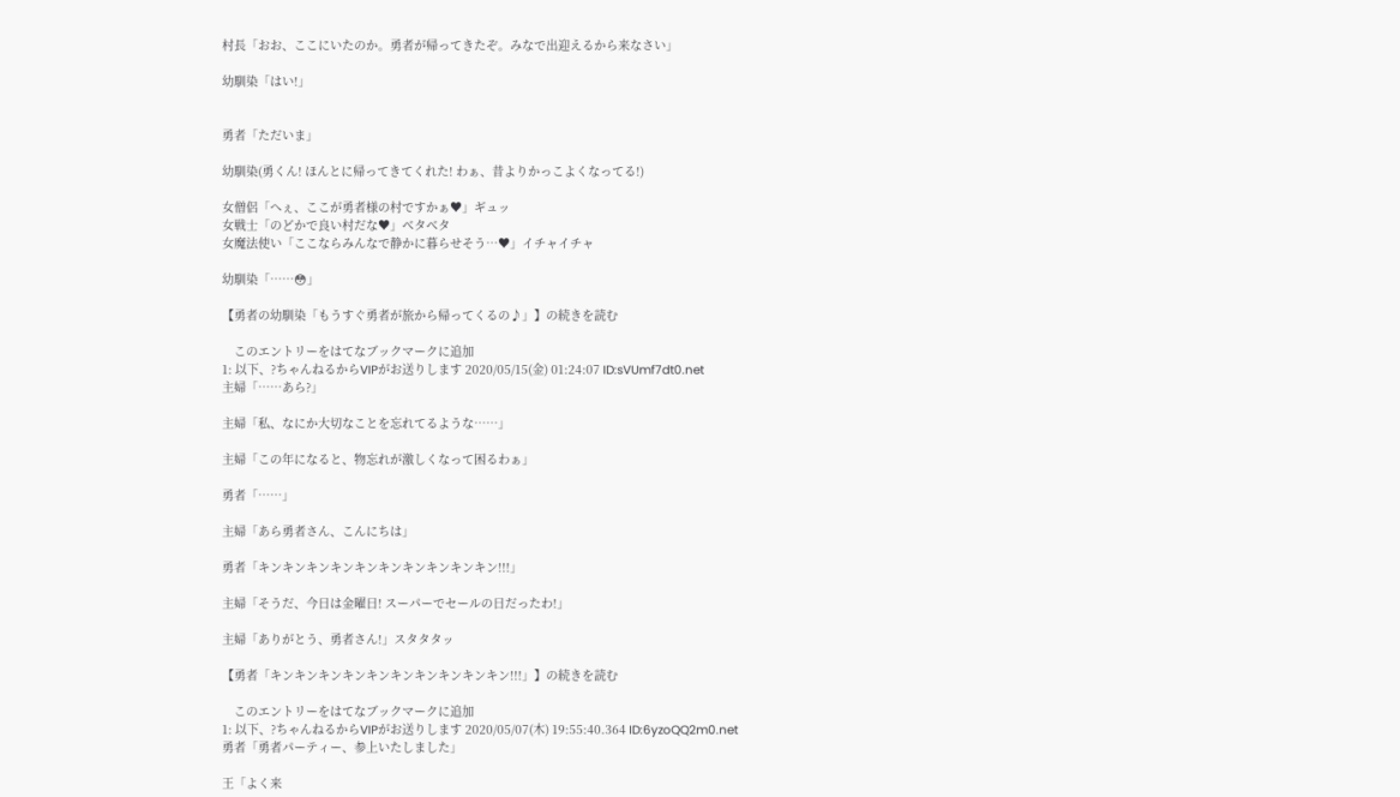村長「おお、ここにいたのか。勇者が帰ってきたぞ。みなで出迎えるから来なさい」

幼馴染「はい!」


勇者「ただいま」

幼馴染(勇くん! ほんとに帰ってきてくれた! わぁ、昔よりかっこよくなってる!)

女僧侶「へぇ、ここが勇者様の村ですかぁ♥」ギュッ
女戦士「のどかで良い村だな♥」ベタベタ
女魔法使い「ここならみんなで静かに暮らせそう…♥」イチャイチャ

幼馴染「……😳」

【勇者の幼馴染「もうすぐ勇者が旅から帰ってくるの♪」】の続きを読む

    このエントリーをはてなブックマークに追加
1: 以下、?ちゃんねるからVIPがお送りします 2020/05/15(金) 01:24:07 ID:sVUmf7dt0.net
主婦「……あら?」

主婦「私、なにか大切なことを忘れてるような……」

主婦「この年になると、物忘れが激しくなって困るわぁ」

勇者「……」

主婦「あら勇者さん、こんにちは」

勇者「キンキンキンキンキンキンキンキンキンキン!!!」

主婦「そうだ、今日は金曜日! スーパーでセールの日だったわ!」

主婦「ありがとう、勇者さん!」スタタタッ

【勇者「キンキンキンキンキンキンキンキンキンキン!!!」】の続きを読む

    このエントリーをはてなブックマークに追加
1: 以下、?ちゃんねるからVIPがお送りします 2020/05/07(木) 19:55:40.364 ID:6yzoQQ2m0.net
勇者「勇者パーティー、参上いたしました」

王「よく来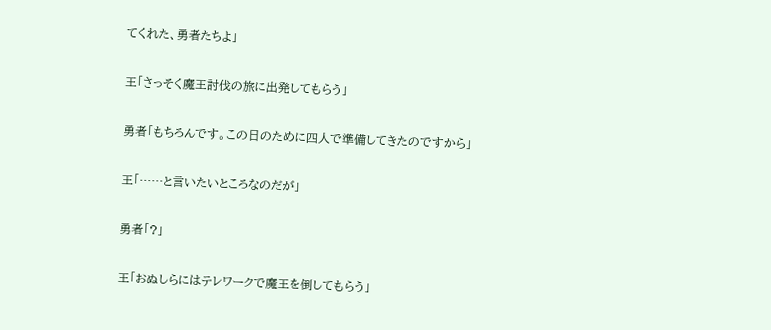てくれた、勇者たちよ」

王「さっそく魔王討伐の旅に出発してもらう」

勇者「もちろんです。この日のために四人で準備してきたのですから」

王「……と言いたいところなのだが」

勇者「?」

王「おぬしらにはテレワークで魔王を倒してもらう」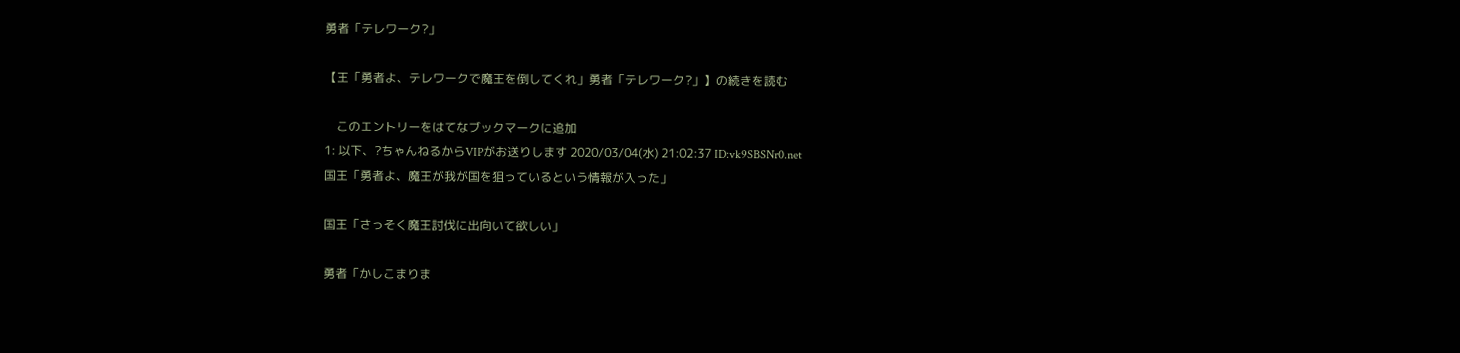勇者「テレワーク?」

【王「勇者よ、テレワークで魔王を倒してくれ」勇者「テレワーク?」】の続きを読む

    このエントリーをはてなブックマークに追加
1: 以下、?ちゃんねるからVIPがお送りします 2020/03/04(水) 21:02:37 ID:vk9SBSNr0.net
国王「勇者よ、魔王が我が国を狙っているという情報が入った」

国王「さっそく魔王討伐に出向いて欲しい」

勇者「かしこまりま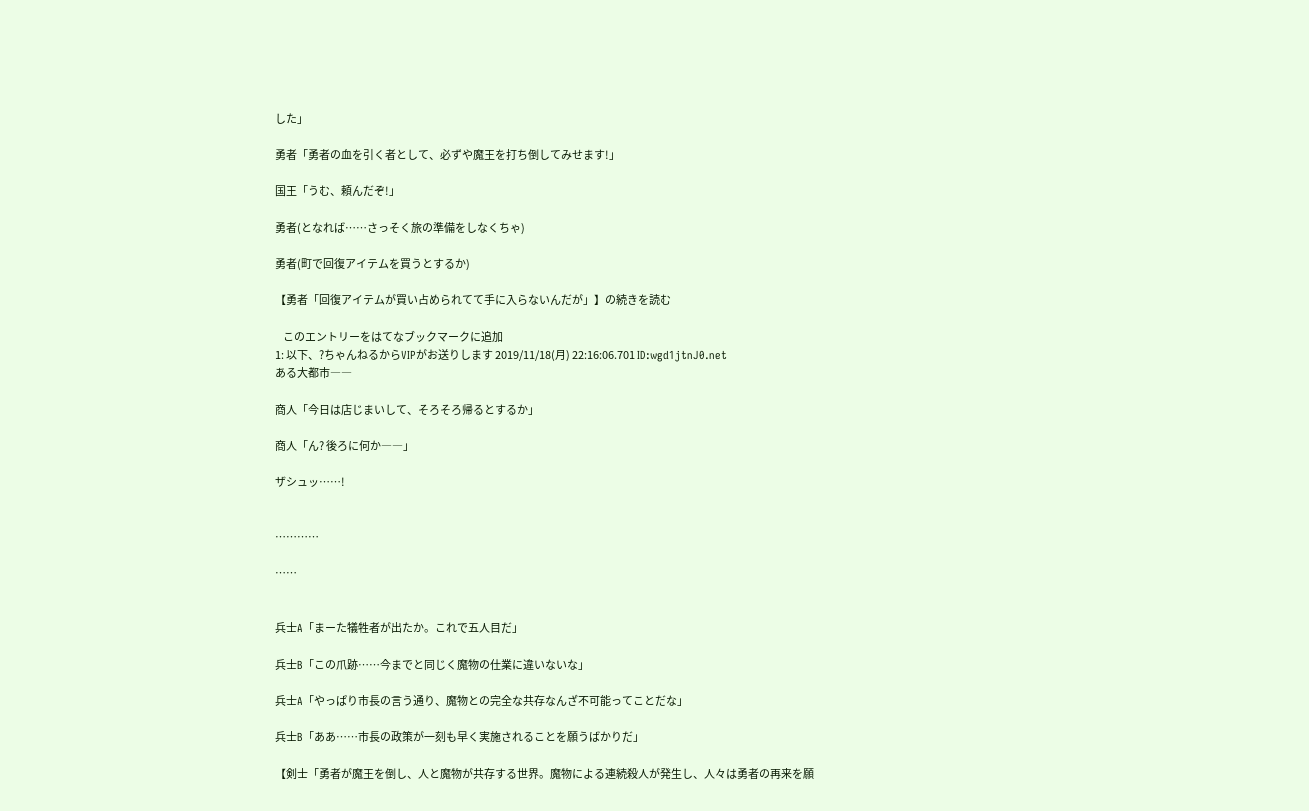した」

勇者「勇者の血を引く者として、必ずや魔王を打ち倒してみせます!」

国王「うむ、頼んだぞ!」

勇者(となれば……さっそく旅の準備をしなくちゃ)

勇者(町で回復アイテムを買うとするか)

【勇者「回復アイテムが買い占められてて手に入らないんだが」】の続きを読む

    このエントリーをはてなブックマークに追加
1: 以下、?ちゃんねるからVIPがお送りします 2019/11/18(月) 22:16:06.701 ID:wgd1jtnJ0.net
ある大都市――

商人「今日は店じまいして、そろそろ帰るとするか」

商人「ん? 後ろに何か――」

ザシュッ……!


…………

……


兵士A「まーた犠牲者が出たか。これで五人目だ」

兵士B「この爪跡……今までと同じく魔物の仕業に違いないな」

兵士A「やっぱり市長の言う通り、魔物との完全な共存なんざ不可能ってことだな」

兵士B「ああ……市長の政策が一刻も早く実施されることを願うばかりだ」

【剣士「勇者が魔王を倒し、人と魔物が共存する世界。魔物による連続殺人が発生し、人々は勇者の再来を願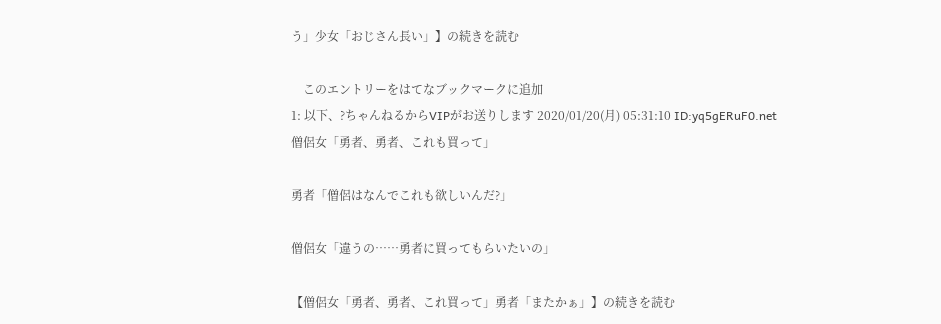う」少女「おじさん長い」】の続きを読む

    このエントリーをはてなブックマークに追加
1: 以下、?ちゃんねるからVIPがお送りします 2020/01/20(月) 05:31:10 ID:yq5gERuF0.net
僧侶女「勇者、勇者、これも買って」

勇者「僧侶はなんでこれも欲しいんだ?」

僧侶女「違うの……勇者に買ってもらいたいの」

【僧侶女「勇者、勇者、これ買って」勇者「またかぁ」】の続きを読む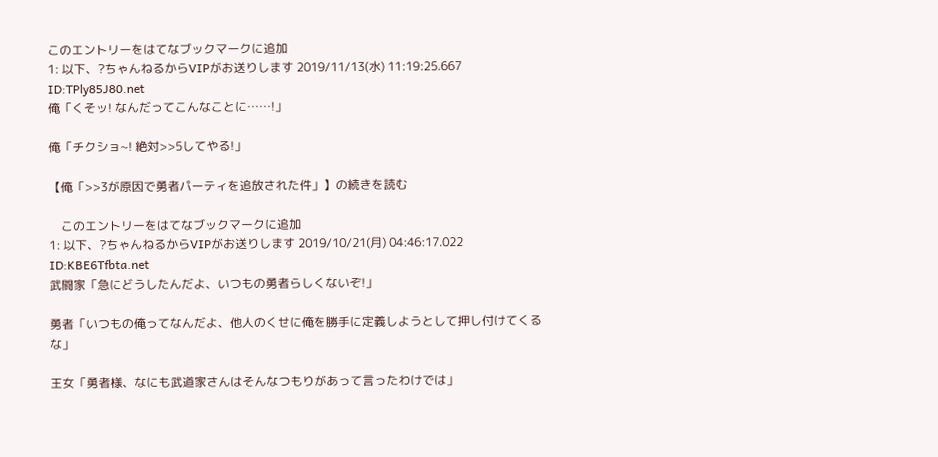このエントリーをはてなブックマークに追加
1: 以下、?ちゃんねるからVIPがお送りします 2019/11/13(水) 11:19:25.667 ID:TPly85J80.net
俺「くそッ! なんだってこんなことに……!」

俺「チクショ~! 絶対>>5してやる!」

【俺「>>3が原因で勇者パーティを追放された件」】の続きを読む

    このエントリーをはてなブックマークに追加
1: 以下、?ちゃんねるからVIPがお送りします 2019/10/21(月) 04:46:17.022 ID:KBE6Tfbta.net
武闘家「急にどうしたんだよ、いつもの勇者らしくないぞ!」

勇者「いつもの俺ってなんだよ、他人のくせに俺を勝手に定義しようとして押し付けてくるな」

王女「勇者様、なにも武道家さんはそんなつもりがあって言ったわけでは」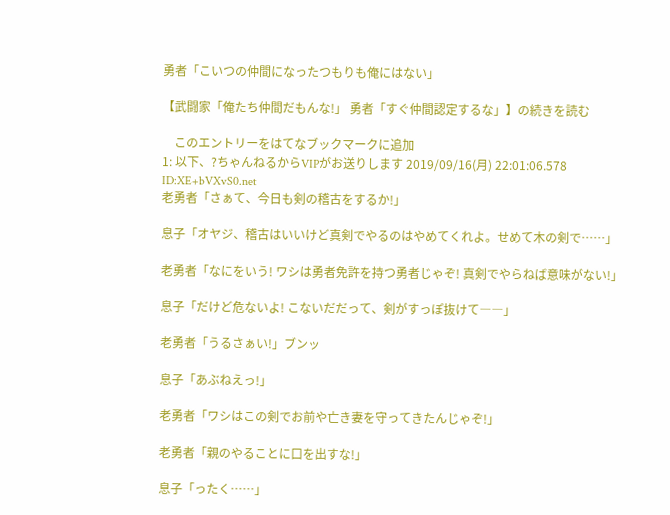勇者「こいつの仲間になったつもりも俺にはない」

【武闘家「俺たち仲間だもんな!」 勇者「すぐ仲間認定するな」】の続きを読む

    このエントリーをはてなブックマークに追加
1: 以下、?ちゃんねるからVIPがお送りします 2019/09/16(月) 22:01:06.578 ID:XE+bVXvS0.net
老勇者「さぁて、今日も剣の稽古をするか!」

息子「オヤジ、稽古はいいけど真剣でやるのはやめてくれよ。せめて木の剣で……」

老勇者「なにをいう! ワシは勇者免許を持つ勇者じゃぞ! 真剣でやらねば意味がない!」

息子「だけど危ないよ! こないだだって、剣がすっぽ抜けて――」

老勇者「うるさぁい!」ブンッ

息子「あぶねえっ!」

老勇者「ワシはこの剣でお前や亡き妻を守ってきたんじゃぞ!」

老勇者「親のやることに口を出すな!」

息子「ったく……」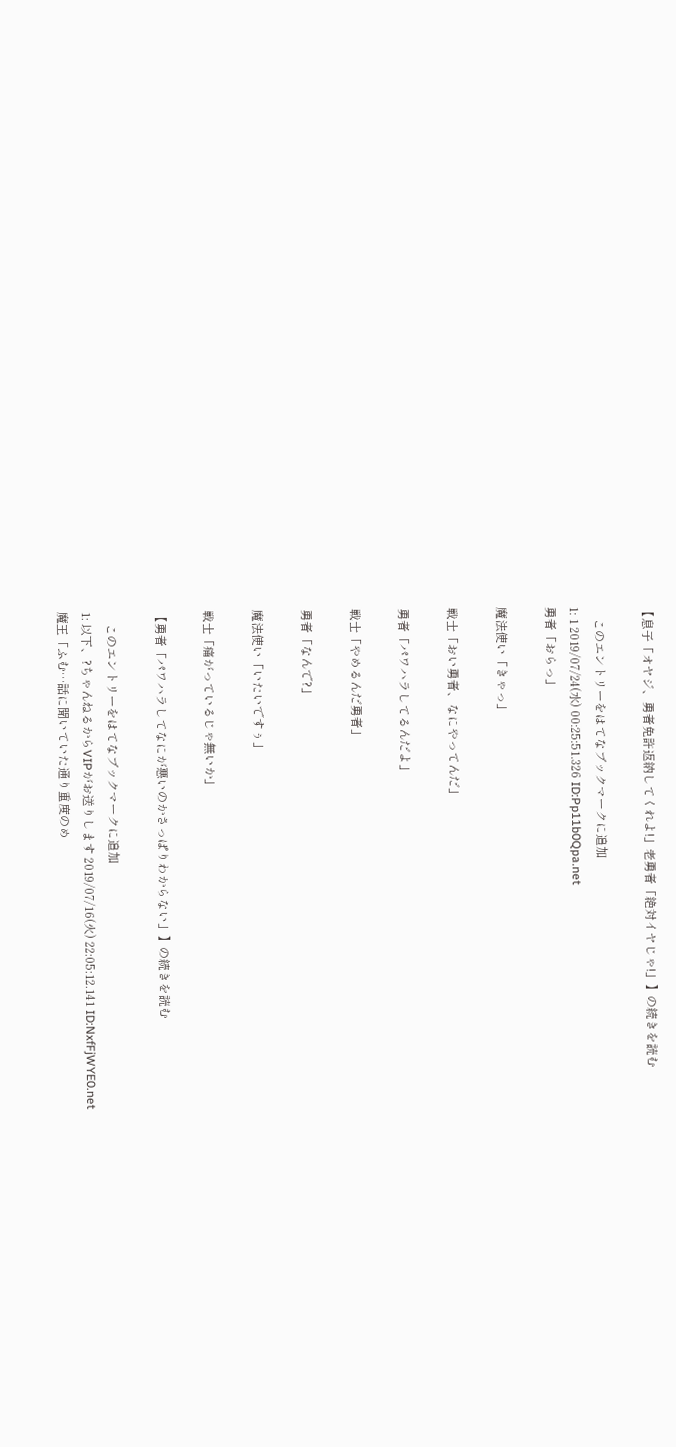【息子「オヤジ、勇者免許返納してくれよ!」老勇者「絶対イヤじゃ!」】の続きを読む

    このエントリーをはてなブックマークに追加
1: 1 2019/07/24(水) 00:25:51.326 ID:Pp11b0Qpa.net
勇者「おらっ」

魔法使い「きゃっ」

戦士「おい勇者、なにやってんだ」

勇者「パワハラしてるんだよ」

戦士「やめるんだ勇者」

勇者「なんで?」

魔法使い「いたいですぅ」

戦士「痛がっているじゃ無いか」

【勇者「パワハラしてなにが悪いのかさっぱりわからない」】の続きを読む

    このエントリーをはてなブックマークに追加
1: 以下、?ちゃんねるからVIPがお送りします 2019/07/16(火) 22:05:12.141 ID:NxfFjWYE0.net
魔王「ふむ…話に聞いていた通り重度のめ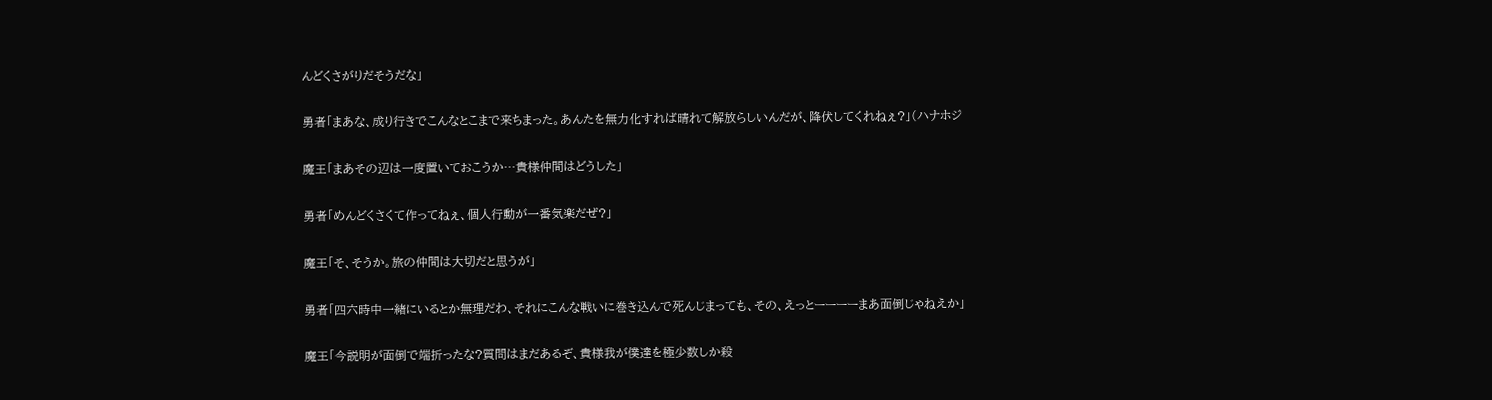んどくさがりだそうだな」

勇者「まあな、成り行きでこんなとこまで来ちまった。あんたを無力化すれば晴れて解放らしいんだが、降伏してくれねぇ?」(ハナホジ

魔王「まあその辺は一度置いておこうか…貴様仲間はどうした」

勇者「めんどくさくて作ってねぇ、個人行動が一番気楽だぜ?」

魔王「そ、そうか。旅の仲間は大切だと思うが」

勇者「四六時中一緒にいるとか無理だわ、それにこんな戦いに巻き込んで死んじまっても、その、えっとーーーーまあ面倒じゃねえか」

魔王「今説明が面倒で端折ったな?質問はまだあるぞ、貴様我が僕達を極少数しか殺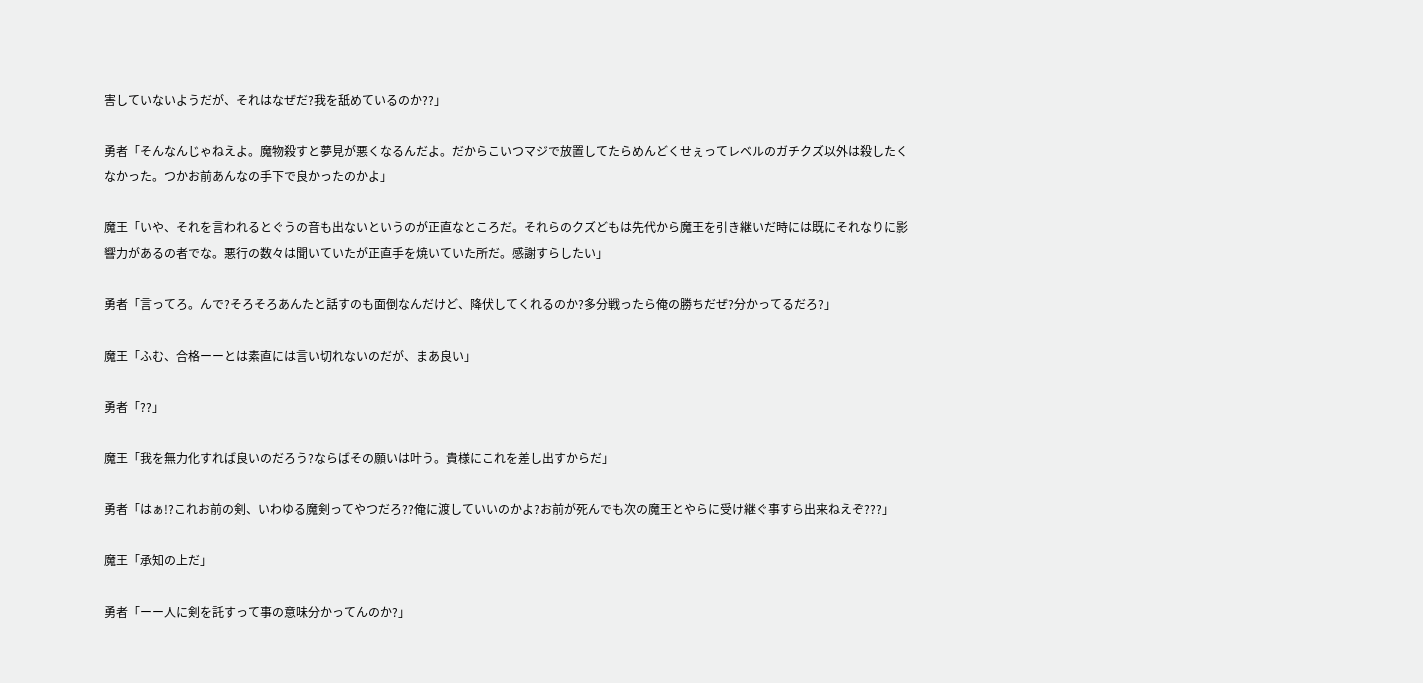害していないようだが、それはなぜだ?我を舐めているのか??」

勇者「そんなんじゃねえよ。魔物殺すと夢見が悪くなるんだよ。だからこいつマジで放置してたらめんどくせぇってレベルのガチクズ以外は殺したくなかった。つかお前あんなの手下で良かったのかよ」

魔王「いや、それを言われるとぐうの音も出ないというのが正直なところだ。それらのクズどもは先代から魔王を引き継いだ時には既にそれなりに影響力があるの者でな。悪行の数々は聞いていたが正直手を焼いていた所だ。感謝すらしたい」

勇者「言ってろ。んで?そろそろあんたと話すのも面倒なんだけど、降伏してくれるのか?多分戦ったら俺の勝ちだぜ?分かってるだろ?」

魔王「ふむ、合格ーーとは素直には言い切れないのだが、まあ良い」

勇者「??」

魔王「我を無力化すれば良いのだろう?ならばその願いは叶う。貴様にこれを差し出すからだ」

勇者「はぁ!?これお前の剣、いわゆる魔剣ってやつだろ??俺に渡していいのかよ?お前が死んでも次の魔王とやらに受け継ぐ事すら出来ねえぞ???」

魔王「承知の上だ」

勇者「ーー人に剣を託すって事の意味分かってんのか?」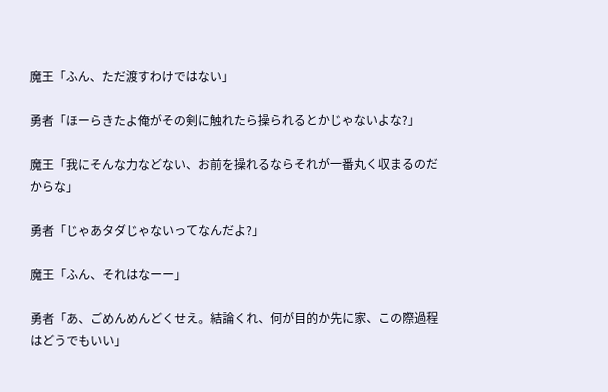魔王「ふん、ただ渡すわけではない」

勇者「ほーらきたよ俺がその剣に触れたら操られるとかじゃないよな?」

魔王「我にそんな力などない、お前を操れるならそれが一番丸く収まるのだからな」

勇者「じゃあタダじゃないってなんだよ?」

魔王「ふん、それはなーー」

勇者「あ、ごめんめんどくせえ。結論くれ、何が目的か先に家、この際過程はどうでもいい」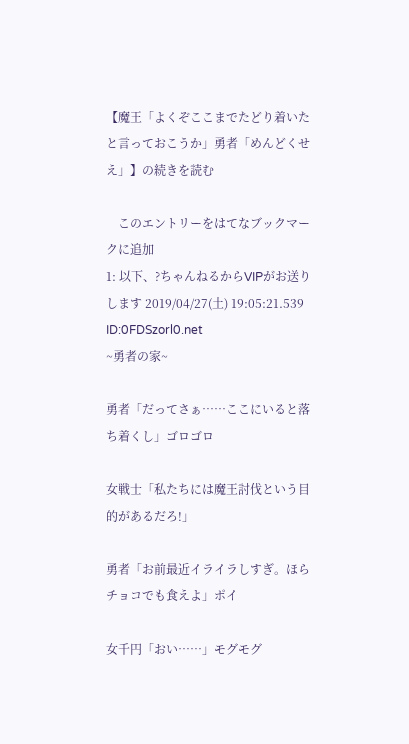【魔王「よくぞここまでたどり着いたと言っておこうか」勇者「めんどくせえ」】の続きを読む

    このエントリーをはてなブックマークに追加
1: 以下、?ちゃんねるからVIPがお送りします 2019/04/27(土) 19:05:21.539 ID:0FDSzorl0.net
~勇者の家~

勇者「だってさぁ……ここにいると落ち着くし」ゴロゴロ

女戦士「私たちには魔王討伐という目的があるだろ!」

勇者「お前最近イライラしすぎ。ほらチョコでも食えよ」ポイ

女千円「おい……」モグモグ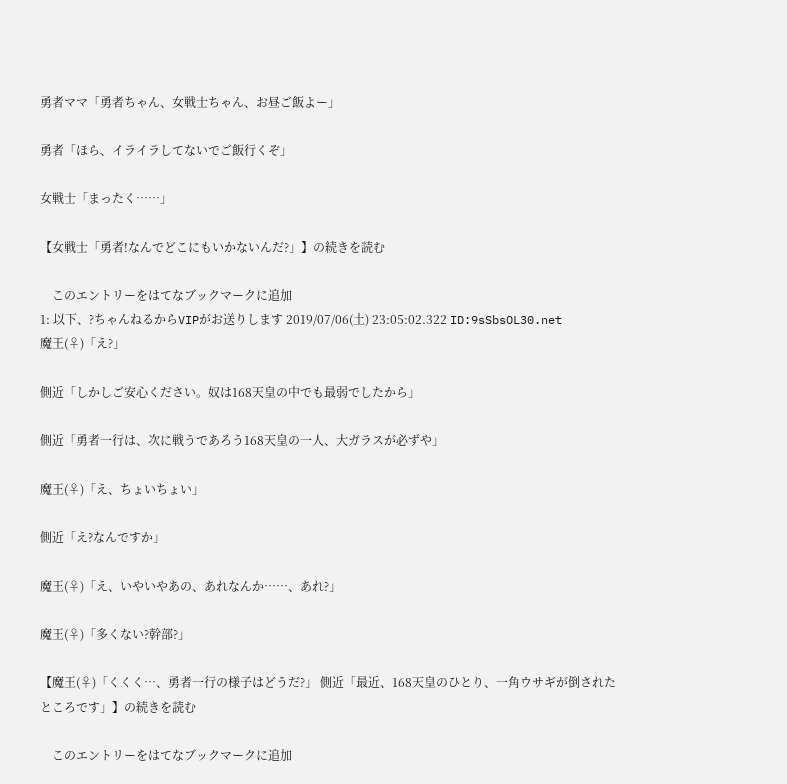勇者ママ「勇者ちゃん、女戦士ちゃん、お昼ご飯よー」

勇者「ほら、イライラしてないでご飯行くぞ」

女戦士「まったく……」

【女戦士「勇者!なんでどこにもいかないんだ?」】の続きを読む

    このエントリーをはてなブックマークに追加
1: 以下、?ちゃんねるからVIPがお送りします 2019/07/06(土) 23:05:02.322 ID:9sSbsOL30.net
魔王(♀)「え?」

側近「しかしご安心ください。奴は168天皇の中でも最弱でしたから」

側近「勇者一行は、次に戦うであろう168天皇の一人、大ガラスが必ずや」

魔王(♀)「え、ちょいちょい」

側近「え?なんですか」

魔王(♀)「え、いやいやあの、あれなんか……、あれ?」

魔王(♀)「多くない?幹部?」

【魔王(♀)「くくく…、勇者一行の様子はどうだ?」 側近「最近、168天皇のひとり、一角ウサギが倒されたところです」】の続きを読む

    このエントリーをはてなブックマークに追加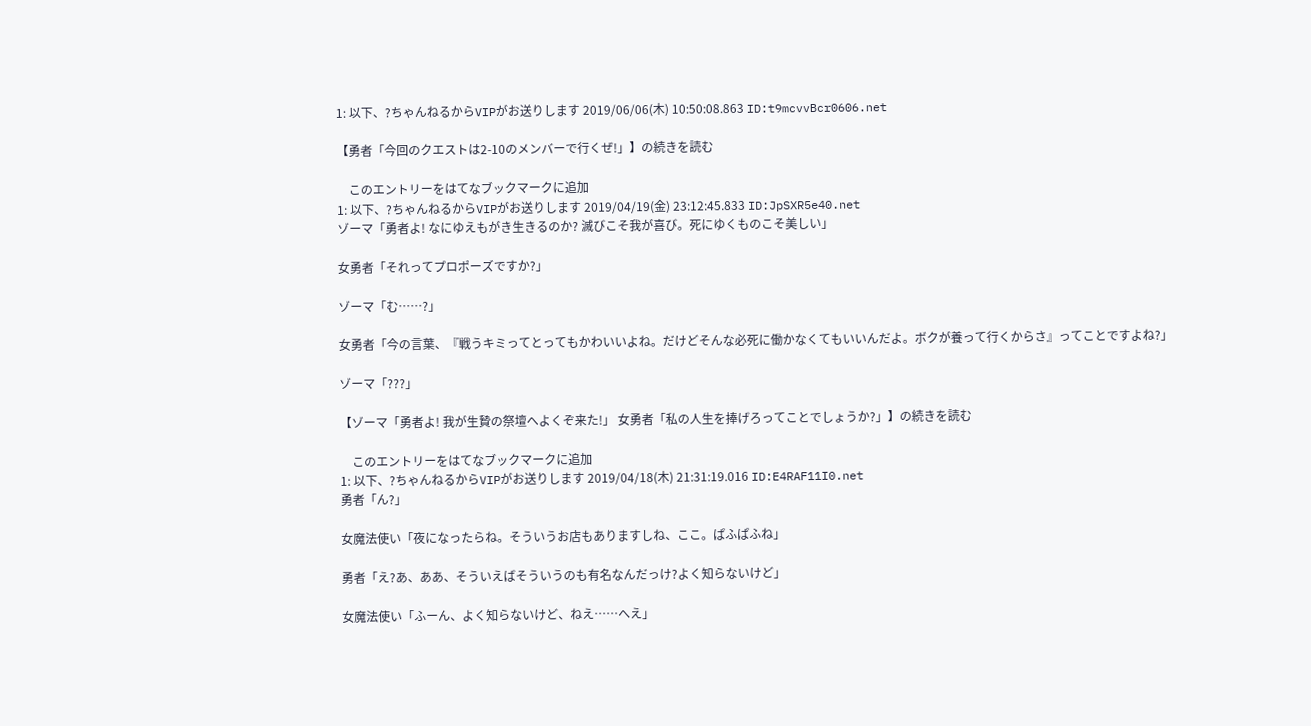1: 以下、?ちゃんねるからVIPがお送りします 2019/06/06(木) 10:50:08.863 ID:t9mcvvBcr0606.net

【勇者「今回のクエストは2-10のメンバーで行くぜ!」】の続きを読む

    このエントリーをはてなブックマークに追加
1: 以下、?ちゃんねるからVIPがお送りします 2019/04/19(金) 23:12:45.833 ID:JpSXR5e40.net
ゾーマ「勇者よ! なにゆえもがき生きるのか? 滅びこそ我が喜び。死にゆくものこそ美しい」

女勇者「それってプロポーズですか?」

ゾーマ「む……?」

女勇者「今の言葉、『戦うキミってとってもかわいいよね。だけどそんな必死に働かなくてもいいんだよ。ボクが養って行くからさ』ってことですよね?」

ゾーマ「???」

【ゾーマ「勇者よ! 我が生贄の祭壇へよくぞ来た!」 女勇者「私の人生を捧げろってことでしょうか?」】の続きを読む

    このエントリーをはてなブックマークに追加
1: 以下、?ちゃんねるからVIPがお送りします 2019/04/18(木) 21:31:19.016 ID:E4RAF11I0.net
勇者「ん?」

女魔法使い「夜になったらね。そういうお店もありますしね、ここ。ぱふぱふね」

勇者「え?あ、ああ、そういえばそういうのも有名なんだっけ?よく知らないけど」

女魔法使い「ふーん、よく知らないけど、ねえ……へえ」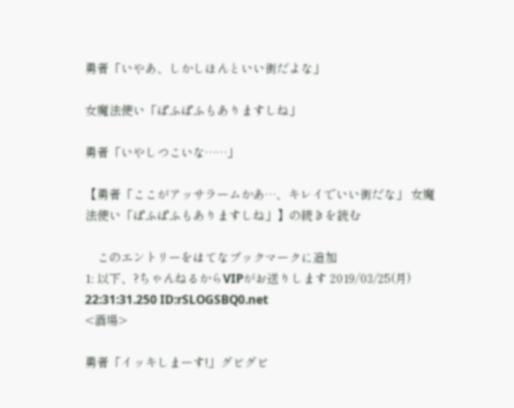勇者「いやあ、しかしほんといい街だよな」

女魔法使い「ぱふぱふもありますしね」

勇者「いやしつこいな……」

【勇者「ここがアッサラームかあ…、キレイでいい街だな」 女魔法使い「ぱふぱふもありますしね」】の続きを読む

    このエントリーをはてなブックマークに追加
1: 以下、?ちゃんねるからVIPがお送りします 2019/03/25(月) 22:31:31.250 ID:rSLOGSBQ0.net
<酒場>

勇者「イッキしまーす!」グビグビ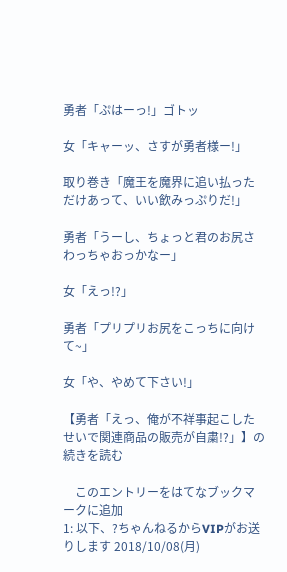勇者「ぷはーっ!」ゴトッ

女「キャーッ、さすが勇者様ー!」

取り巻き「魔王を魔界に追い払っただけあって、いい飲みっぷりだ!」

勇者「うーし、ちょっと君のお尻さわっちゃおっかなー」

女「えっ!?」

勇者「プリプリお尻をこっちに向けて~」

女「や、やめて下さい!」

【勇者「えっ、俺が不祥事起こしたせいで関連商品の販売が自粛!?」】の続きを読む

    このエントリーをはてなブックマークに追加
1: 以下、?ちゃんねるからVIPがお送りします 2018/10/08(月)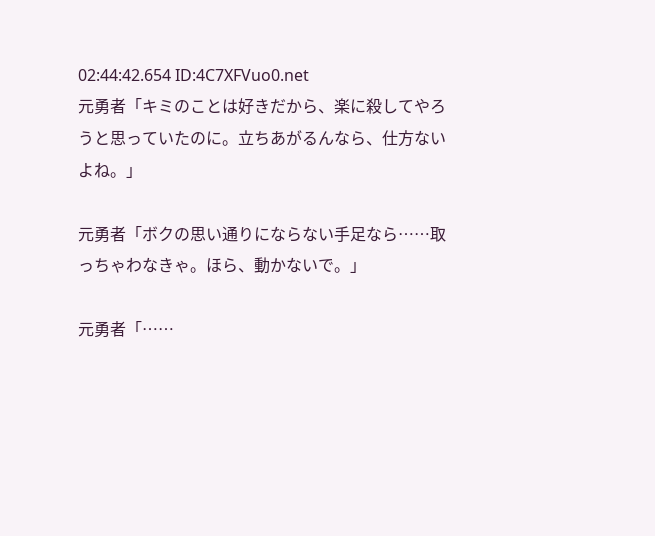02:44:42.654 ID:4C7XFVuo0.net
元勇者「キミのことは好きだから、楽に殺してやろうと思っていたのに。立ちあがるんなら、仕方ないよね。」

元勇者「ボクの思い通りにならない手足なら……取っちゃわなきゃ。ほら、動かないで。」

元勇者「……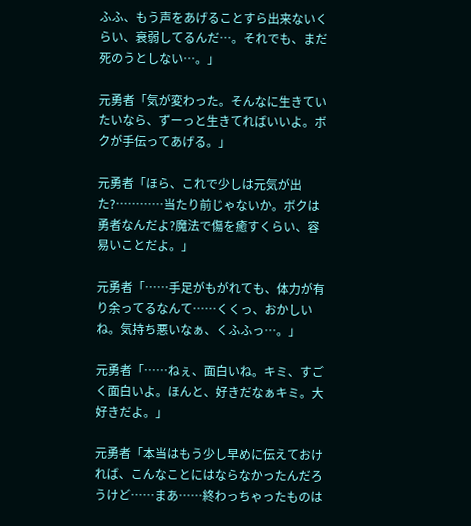ふふ、もう声をあげることすら出来ないくらい、衰弱してるんだ…。それでも、まだ死のうとしない…。」

元勇者「気が変わった。そんなに生きていたいなら、ずーっと生きてればいいよ。ボクが手伝ってあげる。」

元勇者「ほら、これで少しは元気が出た?…………当たり前じゃないか。ボクは勇者なんだよ?魔法で傷を癒すくらい、容易いことだよ。」

元勇者「……手足がもがれても、体力が有り余ってるなんて……くくっ、おかしいね。気持ち悪いなぁ、くふふっ…。」

元勇者「……ねぇ、面白いね。キミ、すごく面白いよ。ほんと、好きだなぁキミ。大好きだよ。」

元勇者「本当はもう少し早めに伝えておければ、こんなことにはならなかったんだろうけど……まあ……終わっちゃったものは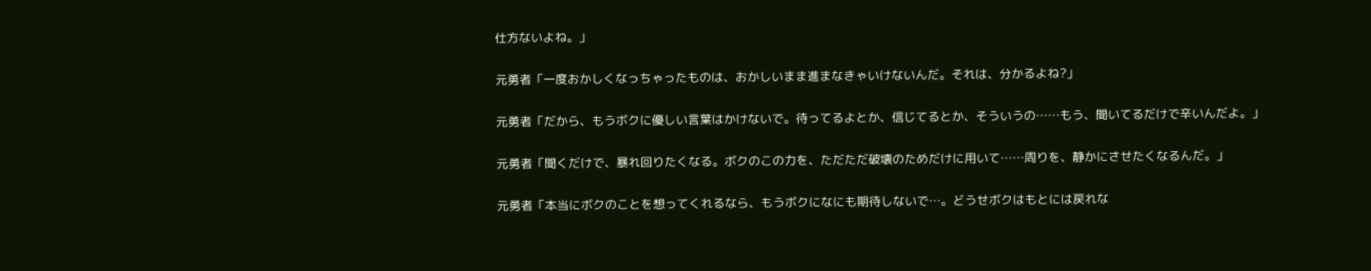仕方ないよね。」

元勇者「一度おかしくなっちゃったものは、おかしいまま進まなきゃいけないんだ。それは、分かるよね?」

元勇者「だから、もうボクに優しい言葉はかけないで。待ってるよとか、信じてるとか、そういうの……もう、聞いてるだけで辛いんだよ。」

元勇者「聞くだけで、暴れ回りたくなる。ボクのこの力を、ただただ破壊のためだけに用いて……周りを、静かにさせたくなるんだ。」

元勇者「本当にボクのことを想ってくれるなら、もうボクになにも期待しないで…。どうせボクはもとには戻れな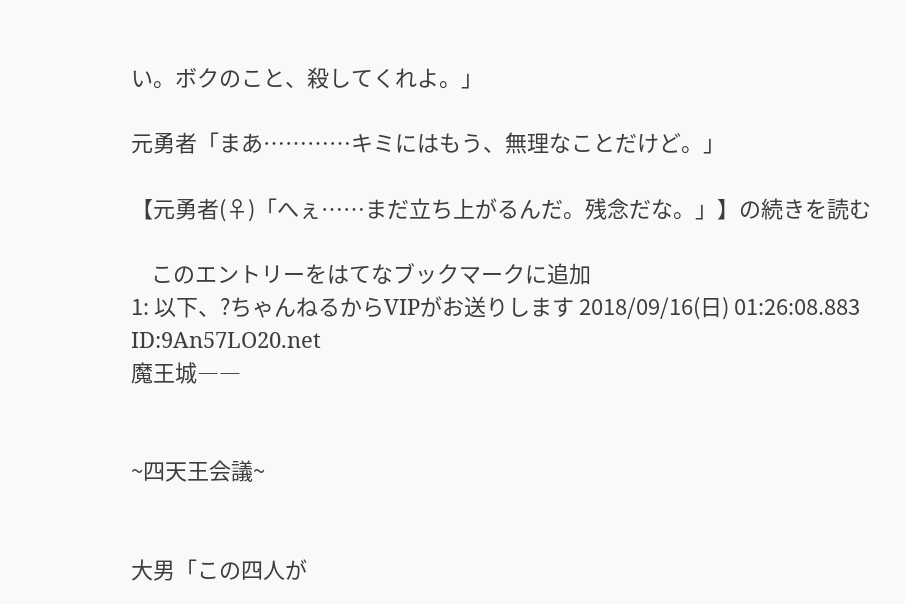い。ボクのこと、殺してくれよ。」

元勇者「まあ…………キミにはもう、無理なことだけど。」

【元勇者(♀)「へぇ……まだ立ち上がるんだ。残念だな。」】の続きを読む

    このエントリーをはてなブックマークに追加
1: 以下、?ちゃんねるからVIPがお送りします 2018/09/16(日) 01:26:08.883 ID:9An57LO20.net
魔王城――


~四天王会議~


大男「この四人が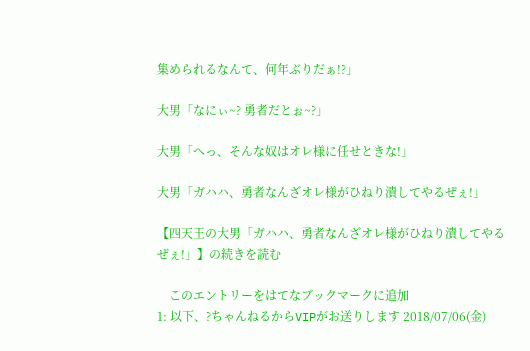集められるなんて、何年ぶりだぁ!?」

大男「なにぃ~? 勇者だとぉ~?」

大男「へっ、そんな奴はオレ様に任せときな!」

大男「ガハハ、勇者なんざオレ様がひねり潰してやるぜぇ!」

【四天王の大男「ガハハ、勇者なんざオレ様がひねり潰してやるぜぇ!」】の続きを読む

    このエントリーをはてなブックマークに追加
1: 以下、?ちゃんねるからVIPがお送りします 2018/07/06(金)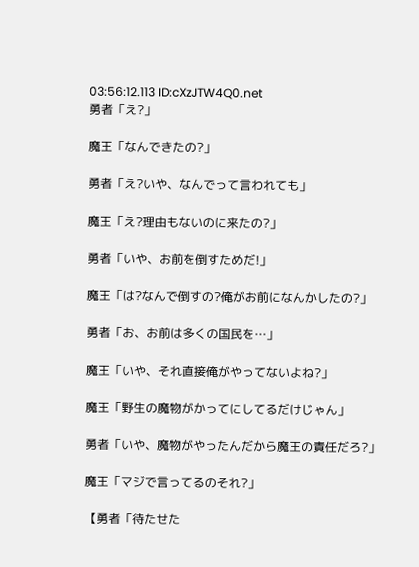03:56:12.113 ID:cXzJTW4Q0.net
勇者「え?」

魔王「なんできたの?」

勇者「え?いや、なんでって言われても」

魔王「え?理由もないのに来たの?」

勇者「いや、お前を倒すためだ!」

魔王「は?なんで倒すの?俺がお前になんかしたの?」

勇者「お、お前は多くの国民を…」

魔王「いや、それ直接俺がやってないよね?」

魔王「野生の魔物がかってにしてるだけじゃん」

勇者「いや、魔物がやったんだから魔王の責任だろ?」

魔王「マジで言ってるのそれ?」

【勇者「待たせた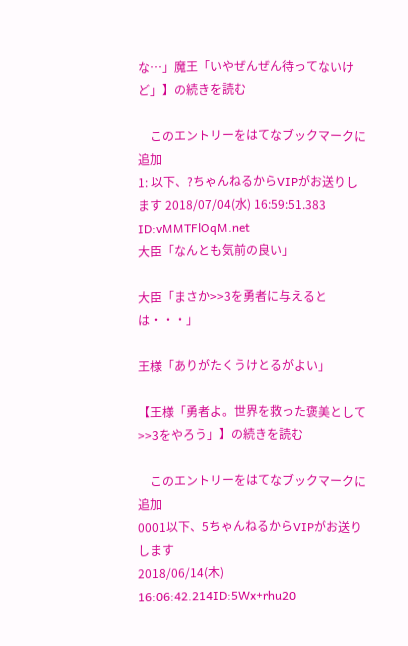な…」魔王「いやぜんぜん待ってないけど」】の続きを読む

    このエントリーをはてなブックマークに追加
1: 以下、?ちゃんねるからVIPがお送りします 2018/07/04(水) 16:59:51.383 ID:vMMTFlOqM.net
大臣「なんとも気前の良い」

大臣「まさか>>3を勇者に与えるとは・・・」

王様「ありがたくうけとるがよい」

【王様「勇者よ。世界を救った褒美として>>3をやろう」】の続きを読む

    このエントリーをはてなブックマークに追加
0001以下、5ちゃんねるからVIPがお送りします
2018/06/14(木) 16:06:42.214ID:5Wx+rhu20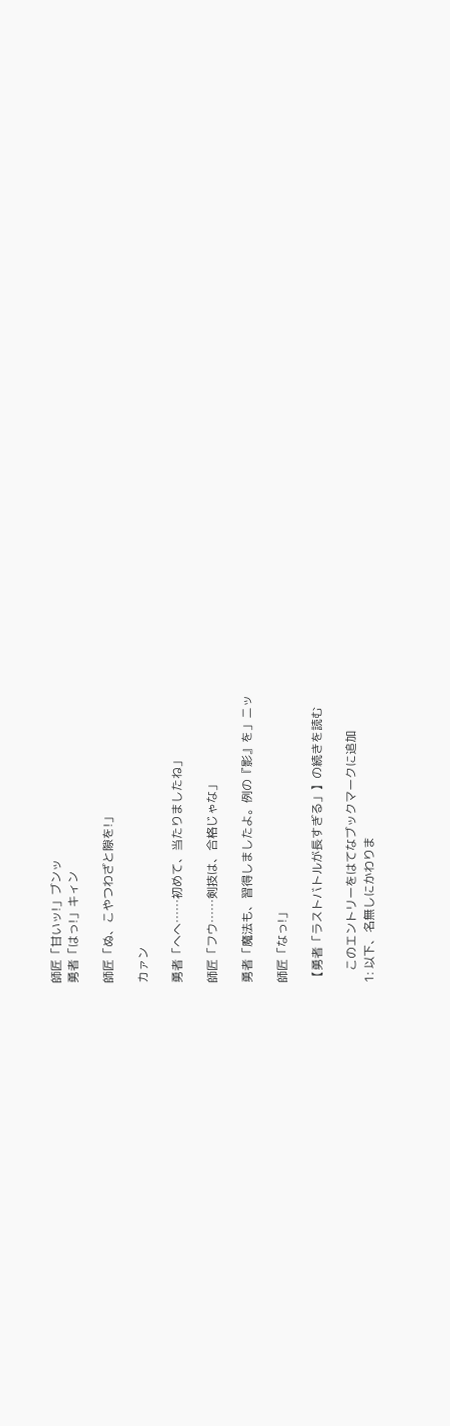師匠「甘いッ!」ブンッ
勇者「はっ!」キィン

師匠「ぬ、こやつわざと隙を!」

カァン

勇者「へへ……初めて、当たりましたね」

師匠「フウ……剣技は、合格じゃな」

勇者「魔法も、習得しましたよ。例の『影』を」ニッ

師匠「なっ!」

【勇者「ラストバトルが長すぎる」】の続きを読む

    このエントリーをはてなブックマークに追加
1: 以下、名無しにかわりま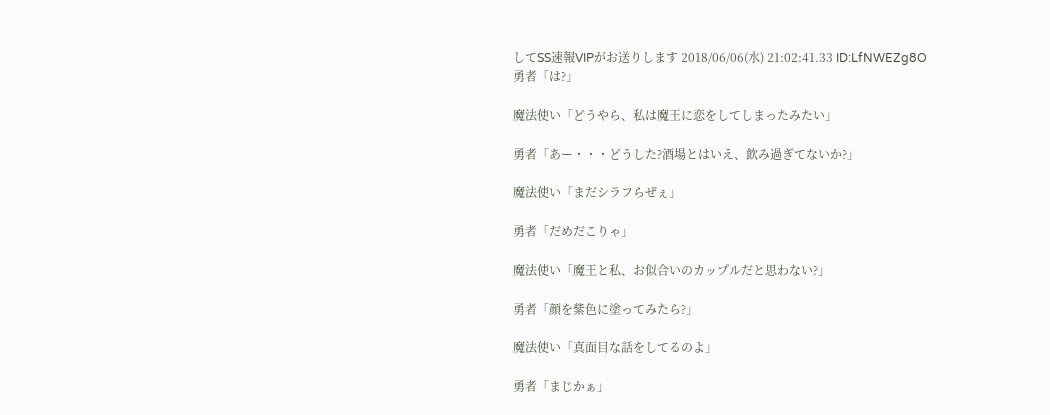してSS速報VIPがお送りします 2018/06/06(水) 21:02:41.33 ID:LfNWEZg8O
勇者「は?」

魔法使い「どうやら、私は魔王に恋をしてしまったみたい」

勇者「あー・・・どうした?酒場とはいえ、飲み過ぎてないか?」

魔法使い「まだシラフらぜぇ」

勇者「だめだこりゃ」

魔法使い「魔王と私、お似合いのカップルだと思わない?」

勇者「顔を紫色に塗ってみたら?」

魔法使い「真面目な話をしてるのよ」

勇者「まじかぁ」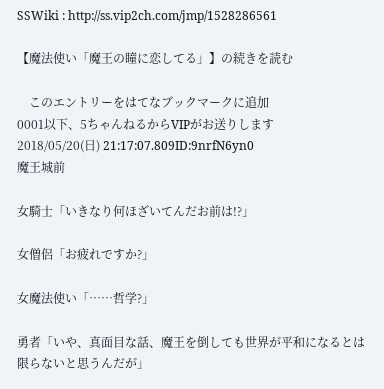SSWiki : http://ss.vip2ch.com/jmp/1528286561

【魔法使い「魔王の瞳に恋してる」】の続きを読む

    このエントリーをはてなブックマークに追加
0001以下、5ちゃんねるからVIPがお送りします
2018/05/20(日) 21:17:07.809ID:9nrfN6yn0
魔王城前

女騎士「いきなり何ほざいてんだお前は!?」

女僧侶「お疲れですか?」

女魔法使い「……哲学?」

勇者「いや、真面目な話、魔王を倒しても世界が平和になるとは限らないと思うんだが」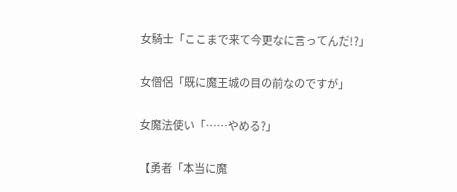女騎士「ここまで来て今更なに言ってんだ!?」

女僧侶「既に魔王城の目の前なのですが」

女魔法使い「……やめる?」

【勇者「本当に魔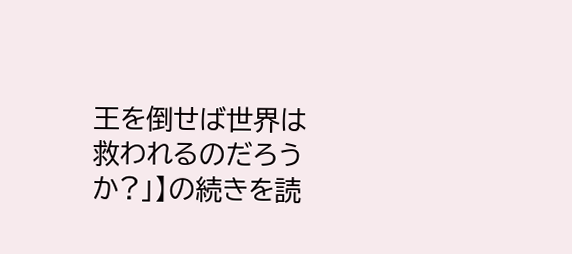王を倒せば世界は救われるのだろうか?」】の続きを読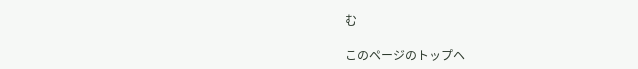む

このページのトップヘ